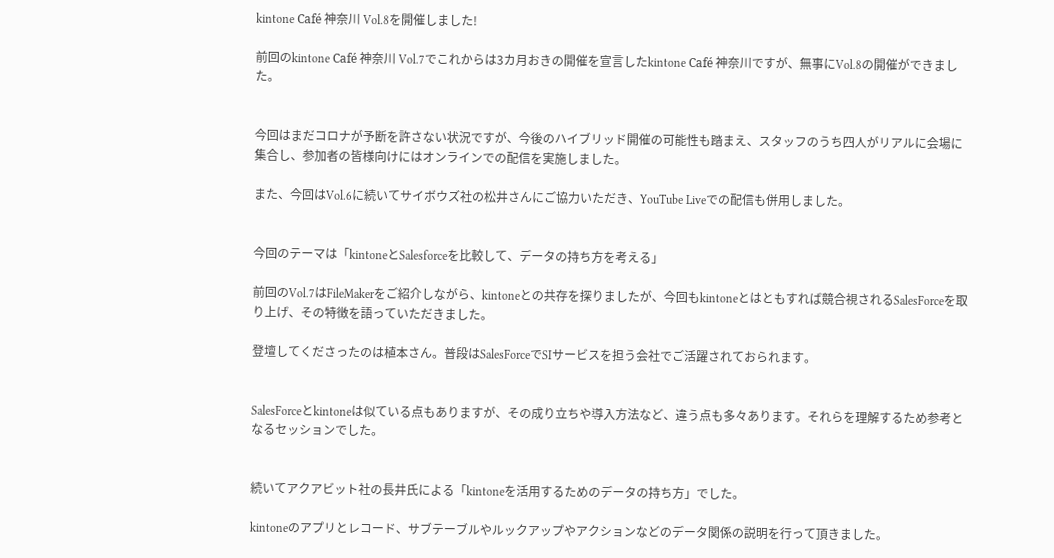kintone Café 神奈川 Vol.8を開催しました!

前回のkintone Café 神奈川 Vol.7でこれからは3カ月おきの開催を宣言したkintone Café 神奈川ですが、無事にVol.8の開催ができました。


今回はまだコロナが予断を許さない状況ですが、今後のハイブリッド開催の可能性も踏まえ、スタッフのうち四人がリアルに会場に集合し、参加者の皆様向けにはオンラインでの配信を実施しました。

また、今回はVol.6に続いてサイボウズ社の松井さんにご協力いただき、YouTube Liveでの配信も併用しました。


今回のテーマは「kintoneとSalesforceを比較して、データの持ち方を考える」

前回のVol.7はFileMakerをご紹介しながら、kintoneとの共存を探りましたが、今回もkintoneとはともすれば競合視されるSalesForceを取り上げ、その特徴を語っていただきました。

登壇してくださったのは植本さん。普段はSalesForceでSIサービスを担う会社でご活躍されておられます。


SalesForceとkintoneは似ている点もありますが、その成り立ちや導入方法など、違う点も多々あります。それらを理解するため参考となるセッションでした。


続いてアクアビット社の長井氏による「kintoneを活用するためのデータの持ち方」でした。

kintoneのアプリとレコード、サブテーブルやルックアップやアクションなどのデータ関係の説明を行って頂きました。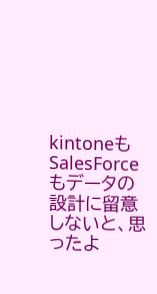kintoneもSalesForceもデータの設計に留意しないと、思ったよ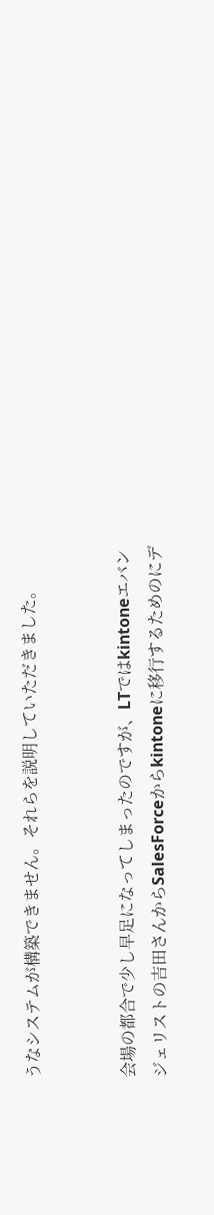うなシステムが構築できません。それらを説明していただきました。


会場の都合で少し早足になってしまったのですが、LTではkintoneエバンジェリストの吉田さんからSalesForceからkintoneに移行するためのにデ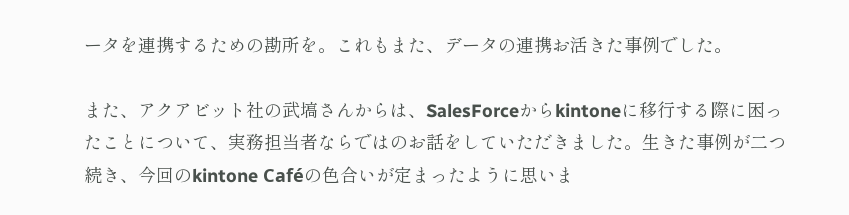ータを連携するための勘所を。これもまた、データの連携お活きた事例でした。

また、アクアビット社の武塙さんからは、SalesForceからkintoneに移行する際に困ったことについて、実務担当者ならではのお話をしていただきました。生きた事例が二つ続き、今回のkintone Caféの色合いが定まったように思いま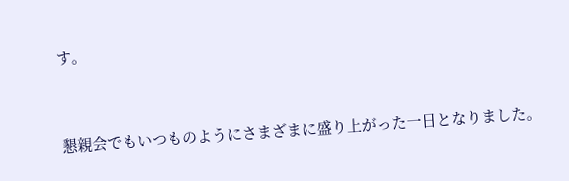す。


懇親会でもいつものようにさまざまに盛り上がった一日となりました。